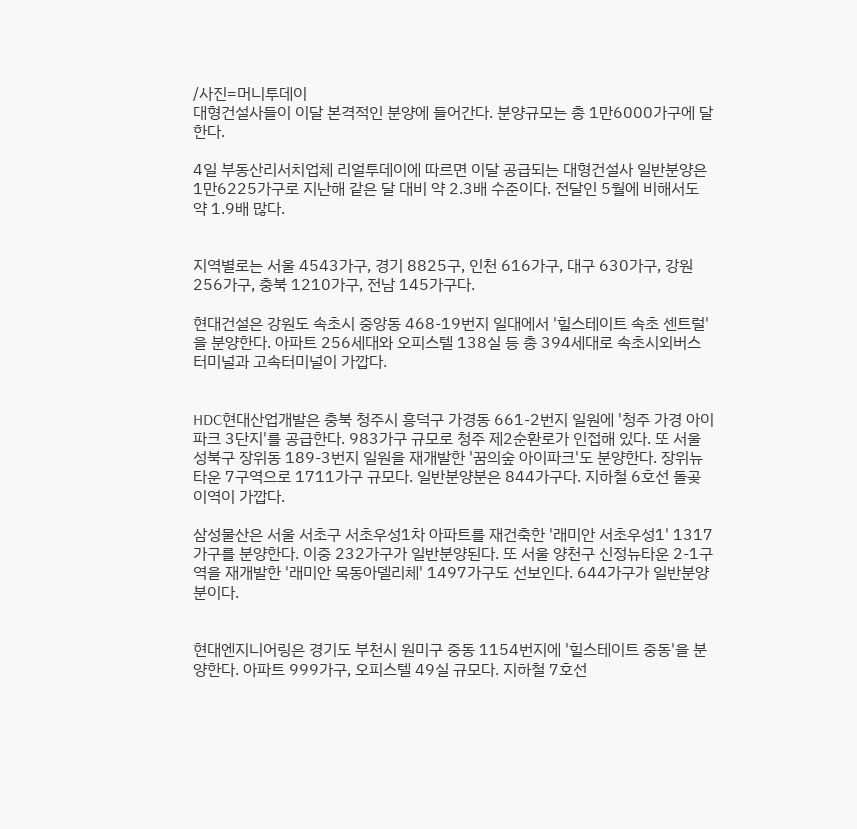/사진=머니투데이
대형건설사들이 이달 본격적인 분양에 들어간다. 분양규모는 총 1만6000가구에 달한다.

4일 부동산리서치업체 리얼투데이에 따르면 이달 공급되는 대형건설사 일반분양은 1만6225가구로 지난해 같은 달 대비 약 2.3배 수준이다. 전달인 5월에 비해서도 약 1.9배 많다.


지역별로는 서울 4543가구, 경기 8825구, 인천 616가구, 대구 630가구, 강원 256가구, 충북 1210가구, 전남 145가구다.

현대건설은 강원도 속초시 중앙동 468-19번지 일대에서 '힐스테이트 속초 센트럴'을 분양한다. 아파트 256세대와 오피스텔 138실 등 총 394세대로 속초시외버스터미널과 고속터미널이 가깝다.


HDC현대산업개발은 충북 청주시 흥덕구 가경동 661-2번지 일원에 '청주 가경 아이파크 3단지'를 공급한다. 983가구 규모로 청주 제2순환로가 인접해 있다. 또 서울 성북구 장위동 189-3번지 일원을 재개발한 '꿈의숲 아이파크'도 분양한다. 장위뉴타운 7구역으로 1711가구 규모다. 일반분양분은 844가구다. 지하철 6호선 돌곶이역이 가깝다.

삼성물산은 서울 서초구 서초우성1차 아파트를 재건축한 '래미안 서초우성1' 1317가구를 분양한다. 이중 232가구가 일반분양된다. 또 서울 양천구 신정뉴타운 2-1구역을 재개발한 '래미안 목동아델리체' 1497가구도 선보인다. 644가구가 일반분양분이다.


현대엔지니어링은 경기도 부천시 원미구 중동 1154번지에 '힐스테이트 중동'을 분양한다. 아파트 999가구, 오피스텔 49실 규모다. 지하철 7호선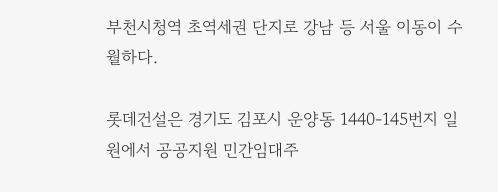부천시청역 초역세권 단지로 강남 등 서울 이동이 수월하다.

롯데건설은 경기도 김포시 운양동 1440-145번지 일원에서 공공지원 민간임대주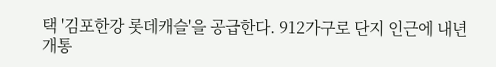택 '김포한강 롯데캐슬'을 공급한다. 912가구로 단지 인근에 내년 개통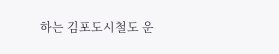하는 김포도시철도 운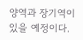양역과 장기역이 있을 예정이다.